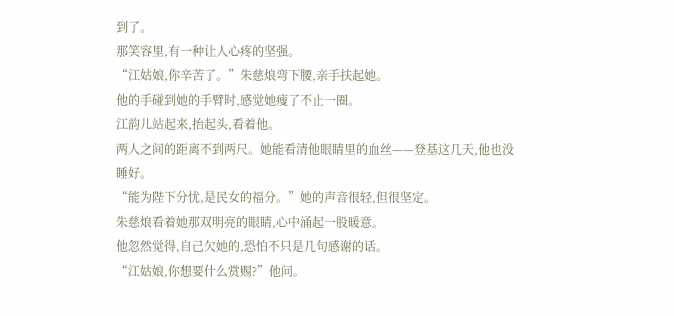到了。
那笑容里,有一种让人心疼的坚强。
“江姑娘,你辛苦了。”朱慈烺弯下腰,亲手扶起她。
他的手碰到她的手臂时,感觉她瘦了不止一圈。
江韵儿站起来,抬起头,看着他。
两人之间的距离不到两尺。她能看清他眼睛里的血丝——登基这几天,他也没睡好。
“能为陛下分忧,是民女的福分。”她的声音很轻,但很坚定。
朱慈烺看着她那双明亮的眼睛,心中涌起一股暖意。
他忽然觉得,自己欠她的,恐怕不只是几句感谢的话。
“江姑娘,你想要什么赏赐?”他问。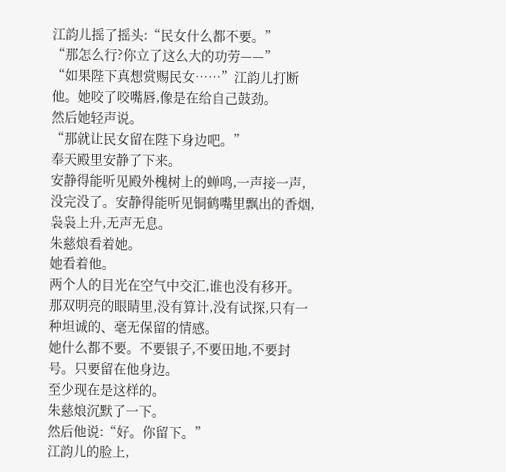江韵儿摇了摇头:“民女什么都不要。”
“那怎么行?你立了这么大的功劳——”
“如果陛下真想赏赐民女……”江韵儿打断他。她咬了咬嘴唇,像是在给自己鼓劲。
然后她轻声说。
“那就让民女留在陛下身边吧。”
奉天殿里安静了下来。
安静得能听见殿外槐树上的蝉鸣,一声接一声,没完没了。安静得能听见铜鹤嘴里飘出的香烟,袅袅上升,无声无息。
朱慈烺看着她。
她看着他。
两个人的目光在空气中交汇,谁也没有移开。
那双明亮的眼睛里,没有算计,没有试探,只有一种坦诚的、毫无保留的情感。
她什么都不要。不要银子,不要田地,不要封号。只要留在他身边。
至少现在是这样的。
朱慈烺沉默了一下。
然后他说:“好。你留下。”
江韵儿的脸上,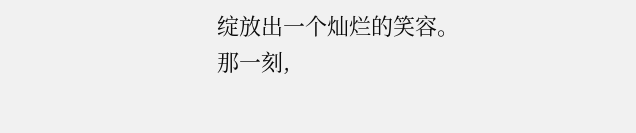绽放出一个灿烂的笑容。
那一刻,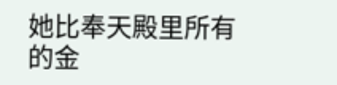她比奉天殿里所有的金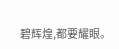碧辉煌,都要耀眼。